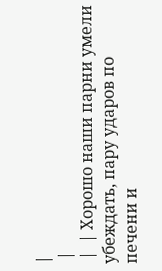|
 |
 |  | Хорошо наши парни умели убеждать, пару ударов по печени и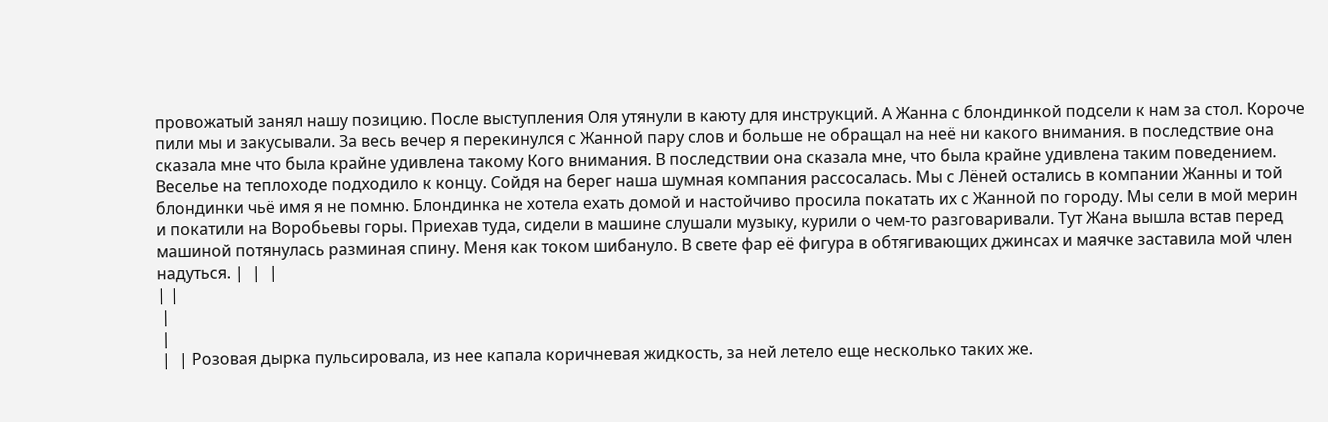провожатый занял нашу позицию. После выступления Оля утянули в каюту для инструкций. А Жанна с блондинкой подсели к нам за стол. Короче пили мы и закусывали. За весь вечер я перекинулся с Жанной пару слов и больше не обращал на неё ни какого внимания. в последствие она сказала мне что была крайне удивлена такому Кого внимания. В последствии она сказала мне, что была крайне удивлена таким поведением. Веселье на теплоходе подходило к концу. Сойдя на берег наша шумная компания рассосалась. Мы с Лёней остались в компании Жанны и той блондинки чьё имя я не помню. Блондинка не хотела ехать домой и настойчиво просила покатать их с Жанной по городу. Мы сели в мой мерин и покатили на Воробьевы горы. Приехав туда, сидели в машине слушали музыку, курили о чем-то разговаривали. Тут Жана вышла встав перед машиной потянулась разминая спину. Меня как током шибануло. В свете фар её фигура в обтягивающих джинсах и маячке заставила мой член надуться. |  |  |
| |
 |
 |
 |  | Розовая дырка пульсировала, из нее капала коричневая жидкость, за ней летело еще несколько таких же.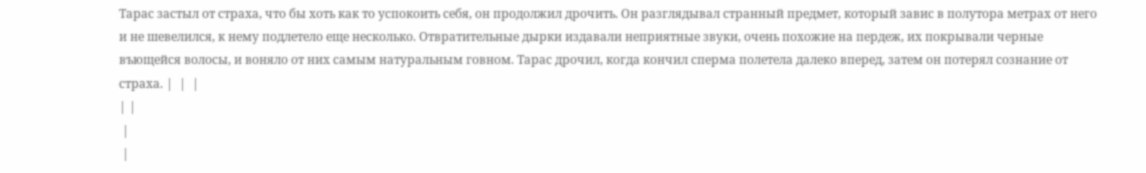Тарас застыл от страха, что бы хоть как то успокоить себя, он продолжил дрочить. Он разглядывал странный предмет, который завис в полутора метрах от него и не шевелился, к нему подлетело еще несколько. Отвратительные дырки издавали неприятные звуки, очень похожие на пердеж, их покрывали черные въющейся волосы, и воняло от них самым натуральным говном. Тарас дрочил, когда кончил сперма полетела далеко вперед, затем он потерял сознание от страха. |  |  |
| |
 |
 |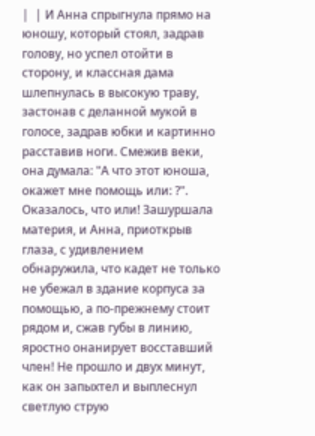|  | И Анна спрыгнула прямо на юношу, который стоял, задрав голову, но успел отойти в сторону, и классная дама шлепнулась в высокую траву, застонав с деланной мукой в голосе, задрав юбки и картинно расставив ноги. Смежив веки, она думала: "А что этот юноша, окажет мне помощь или: ?". Оказалось, что или! Зашуршала материя, и Анна, приоткрыв глаза, с удивлением обнаружила, что кадет не только не убежал в здание корпуса за помощью, а по-прежнему стоит рядом и, сжав губы в линию, яростно онанирует восставший член! Не прошло и двух минут, как он запыхтел и выплеснул светлую струю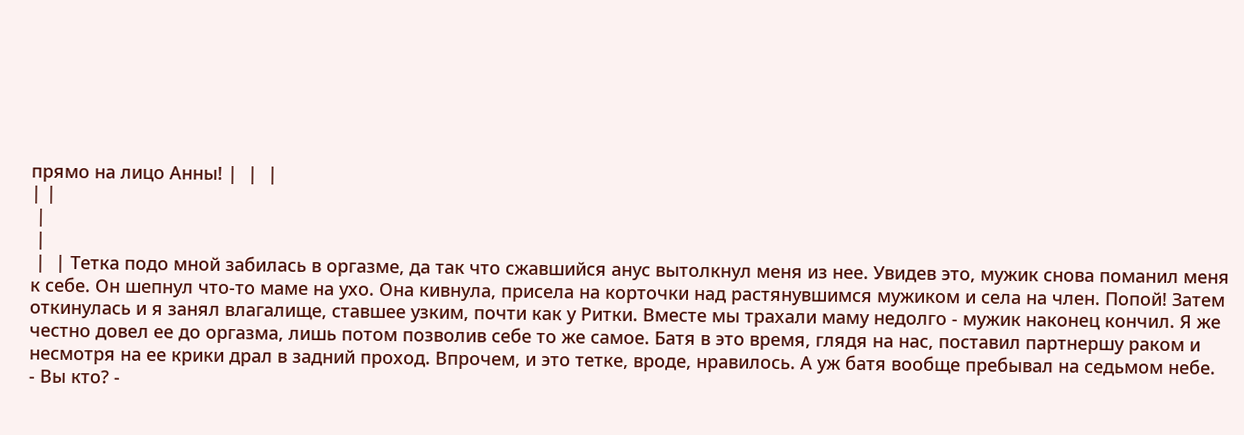прямо на лицо Анны! |  |  |
| |
 |
 |
 |  | Тетка подо мной забилась в оргазме, да так что сжавшийся анус вытолкнул меня из нее. Увидев это, мужик снова поманил меня к себе. Он шепнул что-то маме на ухо. Она кивнула, присела на корточки над растянувшимся мужиком и села на член. Попой! Затем откинулась и я занял влагалище, ставшее узким, почти как у Ритки. Вместе мы трахали маму недолго - мужик наконец кончил. Я же честно довел ее до оргазма, лишь потом позволив себе то же самое. Батя в это время, глядя на нас, поставил партнершу раком и несмотря на ее крики драл в задний проход. Впрочем, и это тетке, вроде, нравилось. А уж батя вообще пребывал на седьмом небе.
- Вы кто? -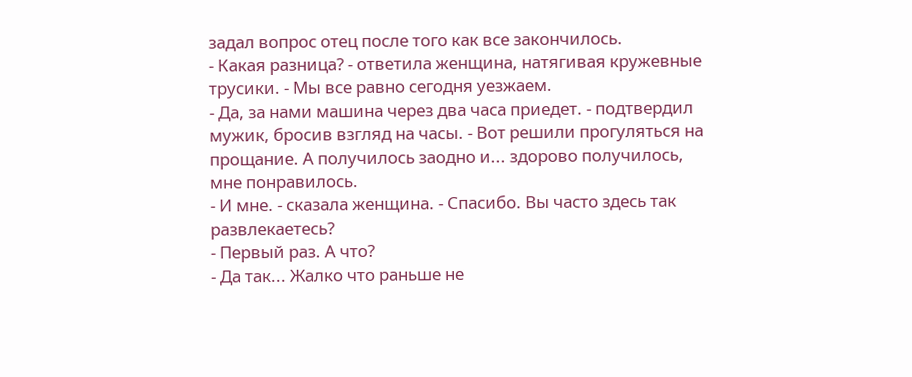задал вопрос отец после того как все закончилось.
- Какая разница? - ответила женщина, натягивая кружевные трусики. - Мы все равно сегодня уезжаем.
- Да, за нами машина через два часа приедет. - подтвердил мужик, бросив взгляд на часы. - Вот решили прогуляться на прощание. А получилось заодно и... здорово получилось, мне понравилось.
- И мне. - сказала женщина. - Спасибо. Вы часто здесь так развлекаетесь?
- Первый раз. А что?
- Да так... Жалко что раньше не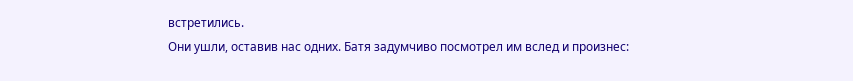встретились.
Они ушли, оставив нас одних. Батя задумчиво посмотрел им вслед и произнес: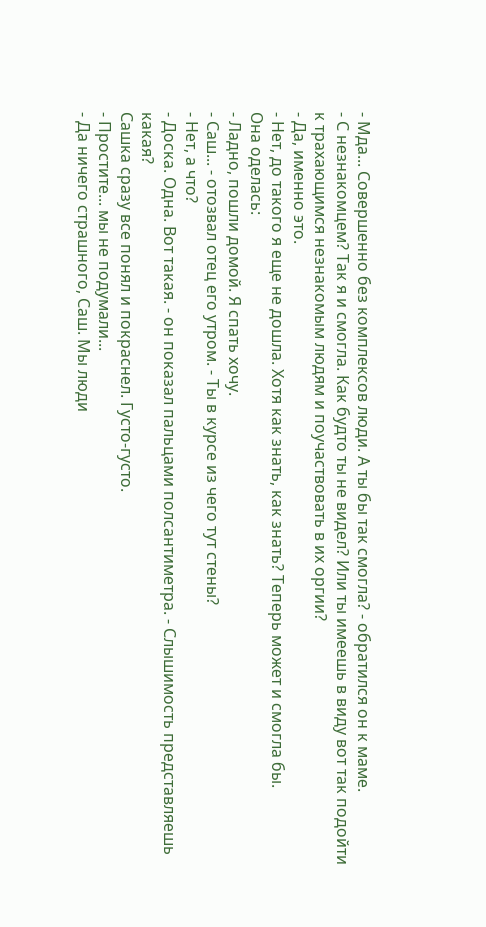- Мда... Совершенно без комплексов люди. А ты бы так смогла? - обратился он к маме.
- С незнакомцем? Так я и смогла. Как будто ты не видел? Или ты имеешь в виду вот так подойти к трахающимся незнакомым людям и поучаствовать в их оргии?
- Да, именно это.
- Нет, до такого я еще не дошла. Хотя как знать, как знать? Теперь может и смогла бы.
Она оделась:
- Ладно, пошли домой. Я спать хочу.
- Саш... - отозвал отец его утром. - Ты в курсе из чего тут стены?
- Нет, а что?
- Доска. Одна. Вот такая. - он показал пальцами полсантиметра. - Слышимость представляешь какая?
Сашка сразу все понял и покраснел. Густо-густо.
- Простите... мы не подумали...
- Да ничего страшного, Саш. Мы люди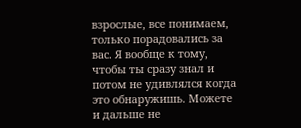взрослые, все понимаем, только порадовались за вас. Я вообще к тому, чтобы ты сразу знал и потом не удивлялся когда это обнаружишь. Можете и дальше не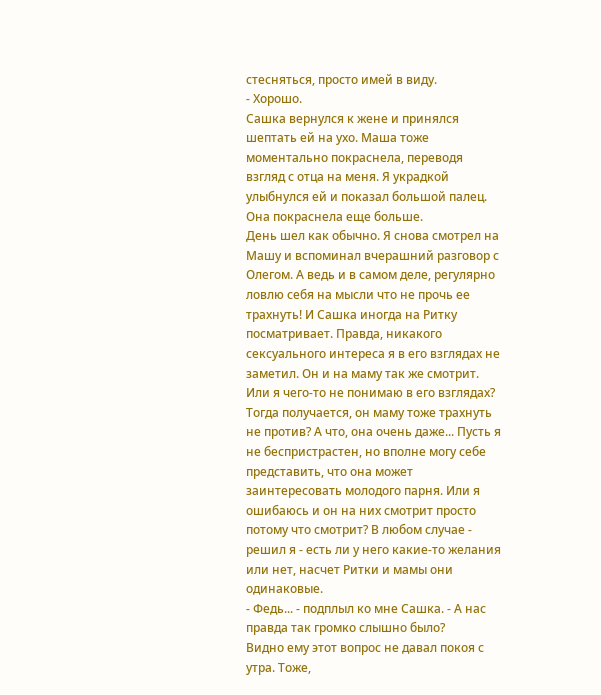стесняться, просто имей в виду.
- Хорошо.
Сашка вернулся к жене и принялся шептать ей на ухо. Маша тоже моментально покраснела, переводя взгляд с отца на меня. Я украдкой улыбнулся ей и показал большой палец. Она покраснела еще больше.
День шел как обычно. Я снова смотрел на Машу и вспоминал вчерашний разговор с Олегом. А ведь и в самом деле, регулярно ловлю себя на мысли что не прочь ее трахнуть! И Сашка иногда на Ритку посматривает. Правда, никакого сексуального интереса я в его взглядах не заметил. Он и на маму так же смотрит. Или я чего-то не понимаю в его взглядах? Тогда получается, он маму тоже трахнуть не против? А что, она очень даже... Пусть я не беспристрастен, но вполне могу себе представить, что она может заинтересовать молодого парня. Или я ошибаюсь и он на них смотрит просто потому что смотрит? В любом случае - решил я - есть ли у него какие-то желания или нет, насчет Ритки и мамы они одинаковые.
- Федь... - подплыл ко мне Сашка. - А нас правда так громко слышно было?
Видно ему этот вопрос не давал покоя с утра. Тоже,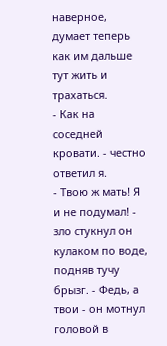наверное, думает теперь как им дальше тут жить и трахаться.
- Как на соседней кровати. - честно ответил я.
- Твою ж мать! Я и не подумал! - зло стукнул он кулаком по воде, подняв тучу брызг. - Федь, а твои - он мотнул головой в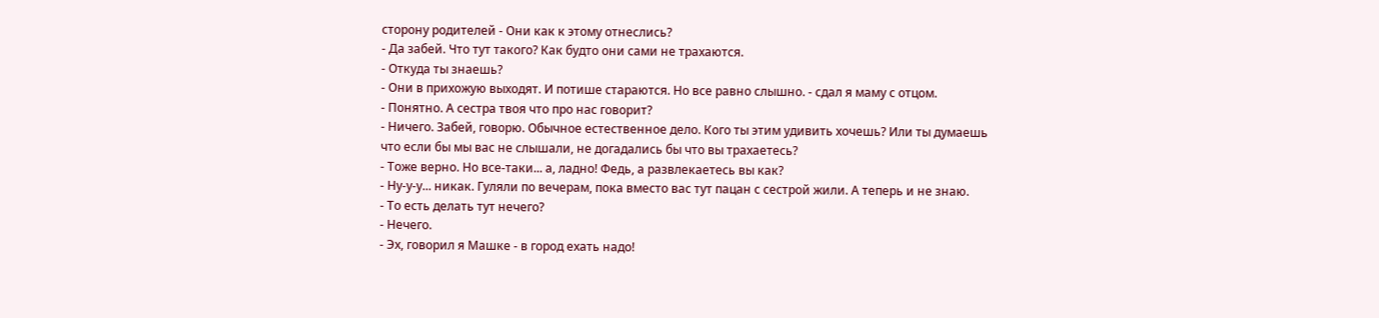сторону родителей - Они как к этому отнеслись?
- Да забей. Что тут такого? Как будто они сами не трахаются.
- Откуда ты знаешь?
- Они в прихожую выходят. И потише стараются. Но все равно слышно. - сдал я маму с отцом.
- Понятно. А сестра твоя что про нас говорит?
- Ничего. Забей, говорю. Обычное естественное дело. Кого ты этим удивить хочешь? Или ты думаешь что если бы мы вас не слышали, не догадались бы что вы трахаетесь?
- Тоже верно. Но все-таки... а, ладно! Федь, а развлекаетесь вы как?
- Ну-у-у... никак. Гуляли по вечерам, пока вместо вас тут пацан с сестрой жили. А теперь и не знаю.
- То есть делать тут нечего?
- Нечего.
- Эх, говорил я Машке - в город ехать надо!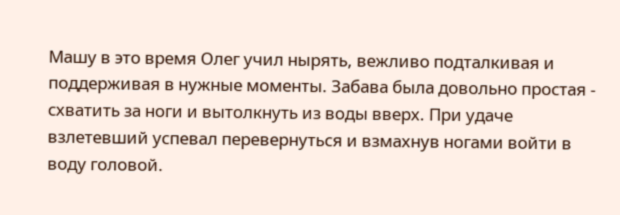Машу в это время Олег учил нырять, вежливо подталкивая и поддерживая в нужные моменты. Забава была довольно простая - схватить за ноги и вытолкнуть из воды вверх. При удаче взлетевший успевал перевернуться и взмахнув ногами войти в воду головой.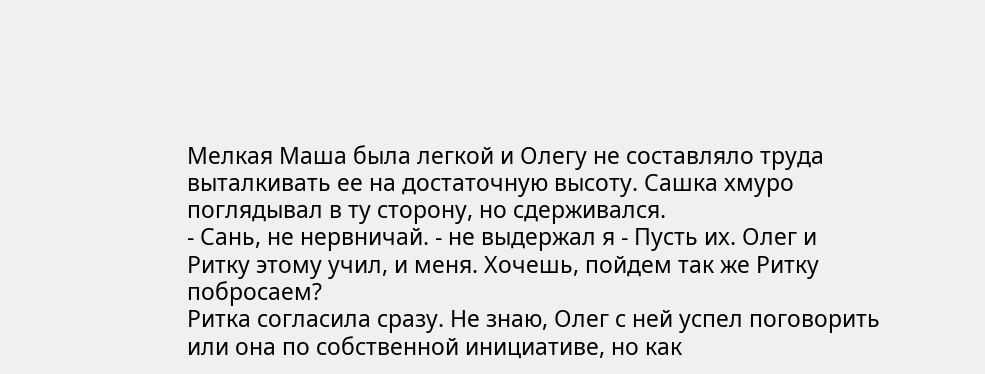Мелкая Маша была легкой и Олегу не составляло труда выталкивать ее на достаточную высоту. Сашка хмуро поглядывал в ту сторону, но сдерживался.
- Сань, не нервничай. - не выдержал я - Пусть их. Олег и Ритку этому учил, и меня. Хочешь, пойдем так же Ритку побросаем?
Ритка согласила сразу. Не знаю, Олег с ней успел поговорить или она по собственной инициативе, но как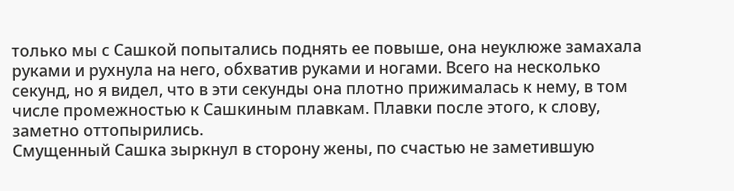только мы с Сашкой попытались поднять ее повыше, она неуклюже замахала руками и рухнула на него, обхватив руками и ногами. Всего на несколько секунд, но я видел, что в эти секунды она плотно прижималась к нему, в том числе промежностью к Сашкиным плавкам. Плавки после этого, к слову, заметно оттопырились.
Смущенный Сашка зыркнул в сторону жены, по счастью не заметившую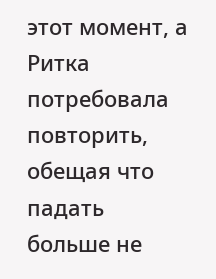этот момент, а Ритка потребовала повторить, обещая что падать больше не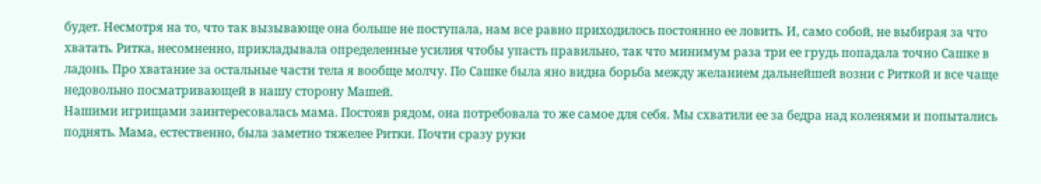будет. Несмотря на то, что так вызывающе она больше не поступала, нам все равно приходилось постоянно ее ловить. И, само собой, не выбирая за что хватать. Ритка, несомненно, прикладывала определенные усилия чтобы упасть правильно, так что минимум раза три ее грудь попадала точно Сашке в ладонь. Про хватание за остальные части тела я вообще молчу. По Сашке была яно видна борьба между желанием дальнейшей возни с Риткой и все чаще недовольно посматривающей в нашу сторону Машей.
Нашими игрищами заинтересовалась мама. Постояв рядом, она потребовала то же самое для себя. Мы схватили ее за бедра над коленями и попытались поднять. Мама, естественно, была заметно тяжелее Ритки. Почти сразу руки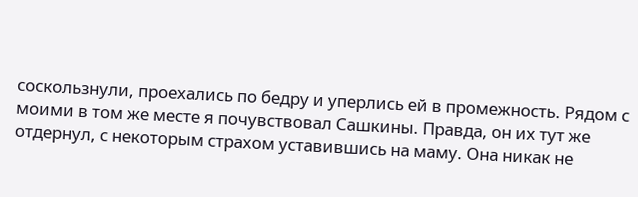соскользнули, проехались по бедру и уперлись ей в промежность. Рядом с моими в том же месте я почувствовал Сашкины. Правда, он их тут же отдернул, с некоторым страхом уставившись на маму. Она никак не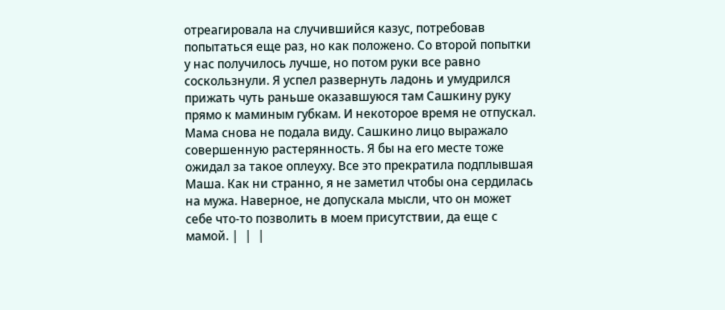отреагировала на случившийся казус, потребовав попытаться еще раз, но как положено. Со второй попытки у нас получилось лучше, но потом руки все равно соскользнули. Я успел развернуть ладонь и умудрился прижать чуть раньше оказавшуюся там Сашкину руку прямо к маминым губкам. И некоторое время не отпускал. Мама снова не подала виду. Сашкино лицо выражало совершенную растерянность. Я бы на его месте тоже ожидал за такое оплеуху. Все это прекратила подплывшая Маша. Как ни странно, я не заметил чтобы она сердилась на мужа. Наверное, не допускала мысли, что он может себе что-то позволить в моем присутствии, да еще с мамой. |  |  |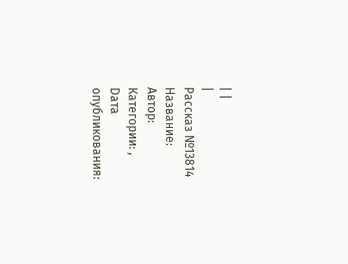| |
|
Рассказ №13814
Название:
Автор:
Категории: ,
Dата опубликования: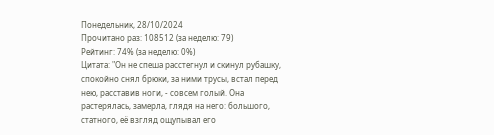Понедельник, 28/10/2024
Прочитано раз: 108512 (за неделю: 79)
Рейтинг: 74% (за неделю: 0%)
Цитата: "Он не спеша расстегнул и скинул рубашку, спокойно снял брюки, за ними трусы, встал перед нею, расставив ноги, - совсем голый. Она растерялась, замерла, глядя на него: большого, статного, её взгляд ощупывал его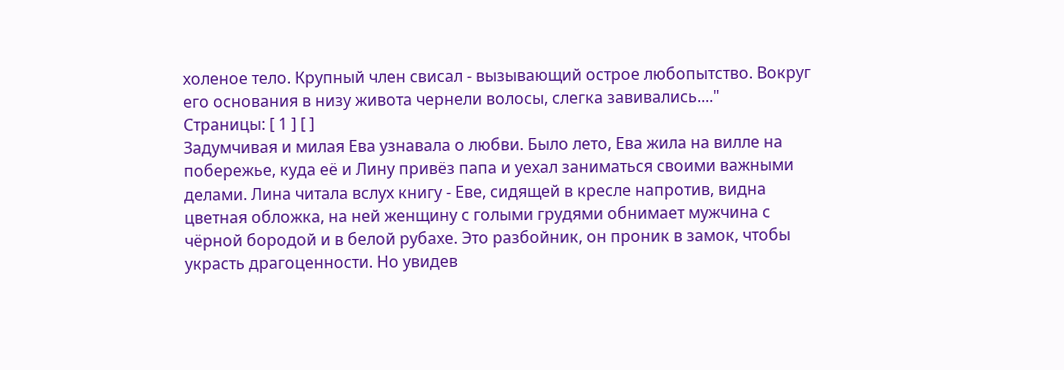холеное тело. Крупный член свисал - вызывающий острое любопытство. Вокруг его основания в низу живота чернели волосы, слегка завивались...."
Страницы: [ 1 ] [ ]
Задумчивая и милая Ева узнавала о любви. Было лето, Ева жила на вилле на побережье, куда её и Лину привёз папа и уехал заниматься своими важными делами. Лина читала вслух книгу - Еве, сидящей в кресле напротив, видна цветная обложка, на ней женщину с голыми грудями обнимает мужчина с чёрной бородой и в белой рубахе. Это разбойник, он проник в замок, чтобы украсть драгоценности. Но увидев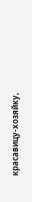красавицу-хозяйку,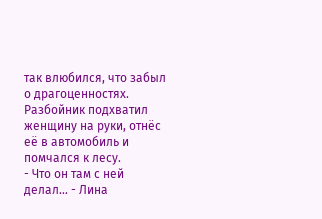так влюбился, что забыл о драгоценностях. Разбойник подхватил женщину на руки, отнёс её в автомобиль и помчался к лесу.
- Что он там с ней делал... - Лина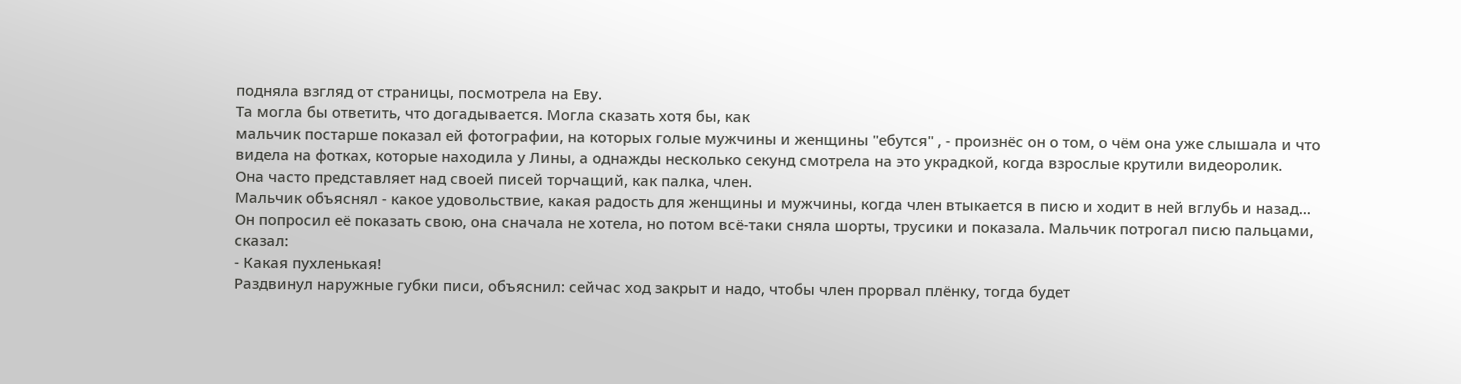подняла взгляд от страницы, посмотрела на Еву.
Та могла бы ответить, что догадывается. Могла сказать хотя бы, как
мальчик постарше показал ей фотографии, на которых голые мужчины и женщины "ебутся" , - произнёс он о том, о чём она уже слышала и что видела на фотках, которые находила у Лины, а однажды несколько секунд смотрела на это украдкой, когда взрослые крутили видеоролик.
Она часто представляет над своей писей торчащий, как палка, член.
Мальчик объяснял - какое удовольствие, какая радость для женщины и мужчины, когда член втыкается в писю и ходит в ней вглубь и назад...
Он попросил её показать свою, она сначала не хотела, но потом всё-таки сняла шорты, трусики и показала. Мальчик потрогал писю пальцами, сказал:
- Какая пухленькая!
Раздвинул наружные губки писи, объяснил: сейчас ход закрыт и надо, чтобы член прорвал плёнку, тогда будет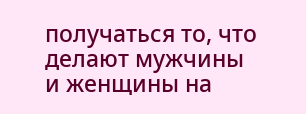получаться то, что делают мужчины и женщины на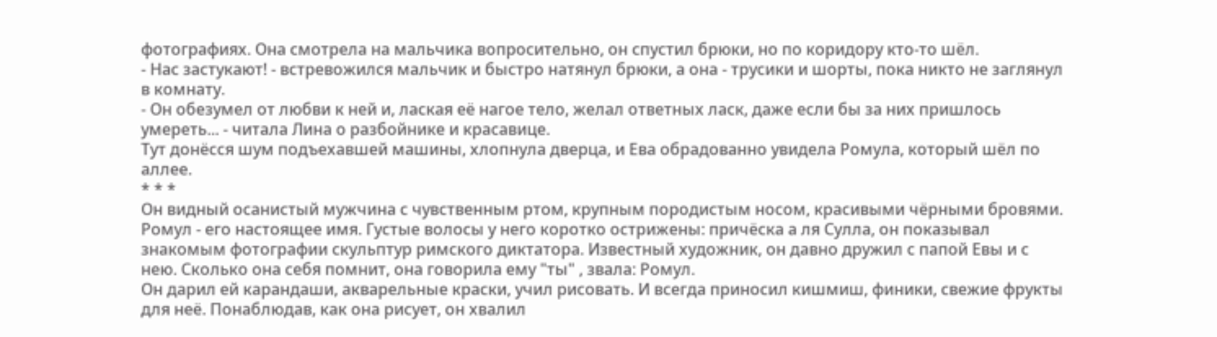фотографиях. Она смотрела на мальчика вопросительно, он спустил брюки, но по коридору кто-то шёл.
- Нас застукают! - встревожился мальчик и быстро натянул брюки, а она - трусики и шорты, пока никто не заглянул в комнату.
- Он обезумел от любви к ней и, лаская её нагое тело, желал ответных ласк, даже если бы за них пришлось умереть... - читала Лина о разбойнике и красавице.
Тут донёсся шум подъехавшей машины, хлопнула дверца, и Ева обрадованно увидела Ромула, который шёл по аллее.
* * *
Он видный осанистый мужчина с чувственным ртом, крупным породистым носом, красивыми чёрными бровями. Ромул - его настоящее имя. Густые волосы у него коротко острижены: причёска а ля Сулла, он показывал знакомым фотографии скульптур римского диктатора. Известный художник, он давно дружил с папой Евы и с нею. Сколько она себя помнит, она говорила ему "ты" , звала: Ромул.
Он дарил ей карандаши, акварельные краски, учил рисовать. И всегда приносил кишмиш, финики, свежие фрукты для неё. Понаблюдав, как она рисует, он хвалил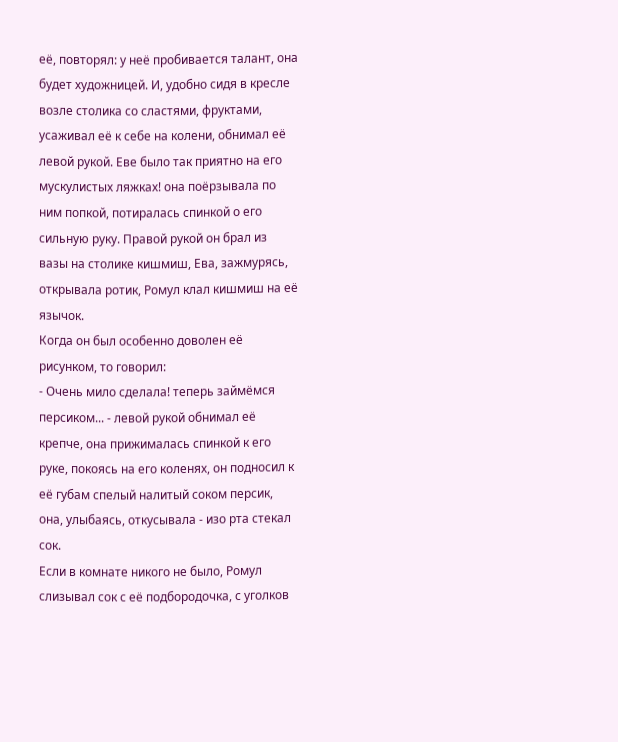её, повторял: у неё пробивается талант, она будет художницей. И, удобно сидя в кресле возле столика со сластями, фруктами, усаживал её к себе на колени, обнимал её левой рукой. Еве было так приятно на его мускулистых ляжках! она поёрзывала по ним попкой, потиралась спинкой о его сильную руку. Правой рукой он брал из вазы на столике кишмиш, Ева, зажмурясь, открывала ротик, Ромул клал кишмиш на её язычок.
Когда он был особенно доволен её рисунком, то говорил:
- Очень мило сделала! теперь займёмся персиком... - левой рукой обнимал её крепче, она прижималась спинкой к его руке, покоясь на его коленях, он подносил к её губам спелый налитый соком персик, она, улыбаясь, откусывала - изо рта стекал сок.
Если в комнате никого не было, Ромул слизывал сок с её подбородочка, с уголков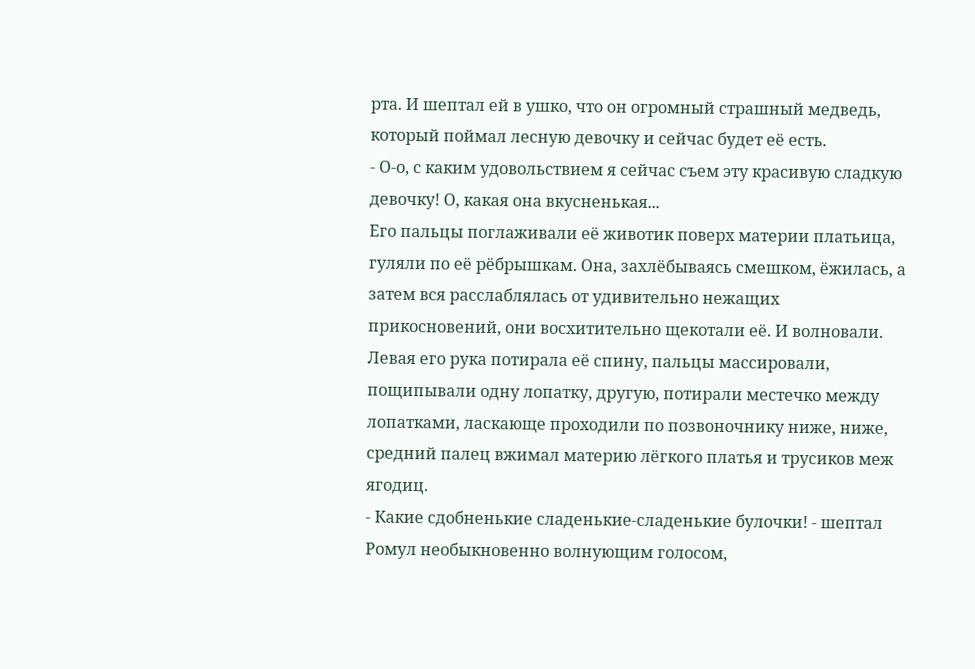рта. И шептал ей в ушко, что он огромный страшный медведь, который поймал лесную девочку и сейчас будет её есть.
- О-о, с каким удовольствием я сейчас съем эту красивую сладкую девочку! О, какая она вкусненькая...
Его пальцы поглаживали её животик поверх материи платьица, гуляли по её рёбрышкам. Она, захлёбываясь смешком, ёжилась, а затем вся расслаблялась от удивительно нежащих прикосновений, они восхитительно щекотали её. И волновали. Левая его рука потирала её спину, пальцы массировали, пощипывали одну лопатку, другую, потирали местечко между лопатками, ласкающе проходили по позвоночнику ниже, ниже, средний палец вжимал материю лёгкого платья и трусиков меж ягодиц.
- Какие сдобненькие сладенькие-сладенькие булочки! - шептал Ромул необыкновенно волнующим голосом,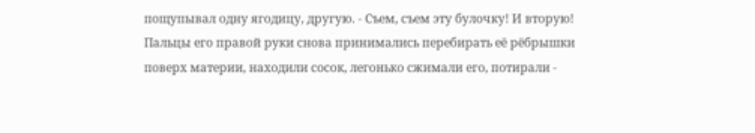пощупывал одну ягодицу, другую. - Съем, съем эту булочку! И вторую!
Пальцы его правой руки снова принимались перебирать её рёбрышки поверх материи, находили сосок, легонько сжимали его, потирали -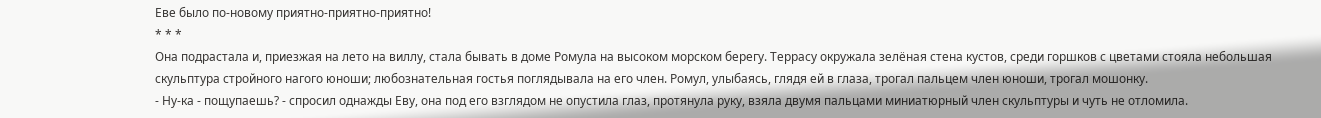Еве было по-новому приятно-приятно-приятно!
* * *
Она подрастала и, приезжая на лето на виллу, стала бывать в доме Ромула на высоком морском берегу. Террасу окружала зелёная стена кустов, среди горшков с цветами стояла небольшая скульптура стройного нагого юноши; любознательная гостья поглядывала на его член. Ромул, улыбаясь, глядя ей в глаза, трогал пальцем член юноши, трогал мошонку.
- Ну-ка - пощупаешь? - спросил однажды Еву, она под его взглядом не опустила глаз, протянула руку, взяла двумя пальцами миниатюрный член скульптуры и чуть не отломила.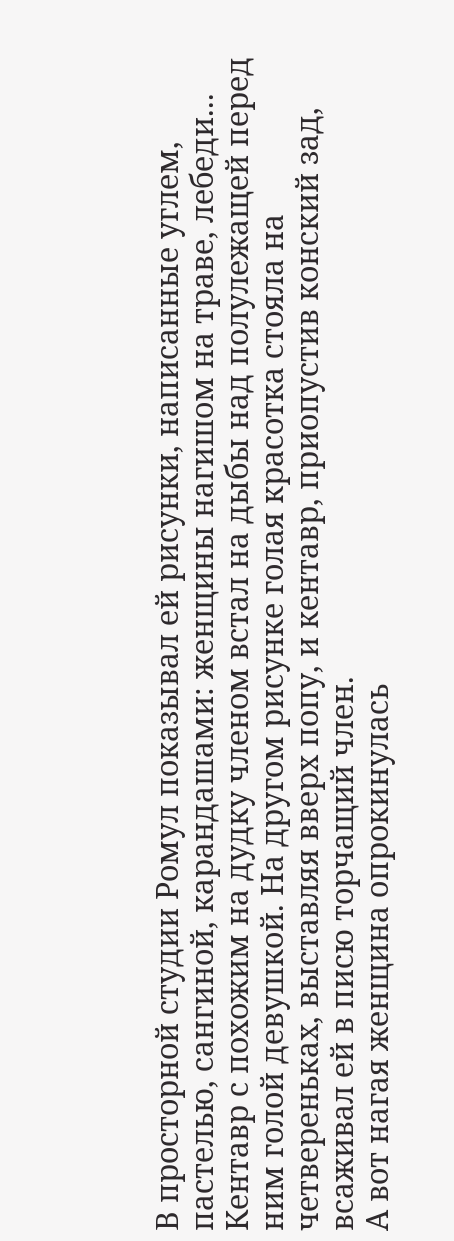В просторной студии Ромул показывал ей рисунки, написанные углем, пастелью, сангиной, карандашами: женщины нагишом на траве, лебеди... Кентавр с похожим на дудку членом встал на дыбы над полулежащей перед ним голой девушкой. На другом рисунке голая красотка стояла на четвереньках, выставляя вверх попу, и кентавр, приопустив конский зад, всаживал ей в писю торчащий член.
А вот нагая женщина опрокинулась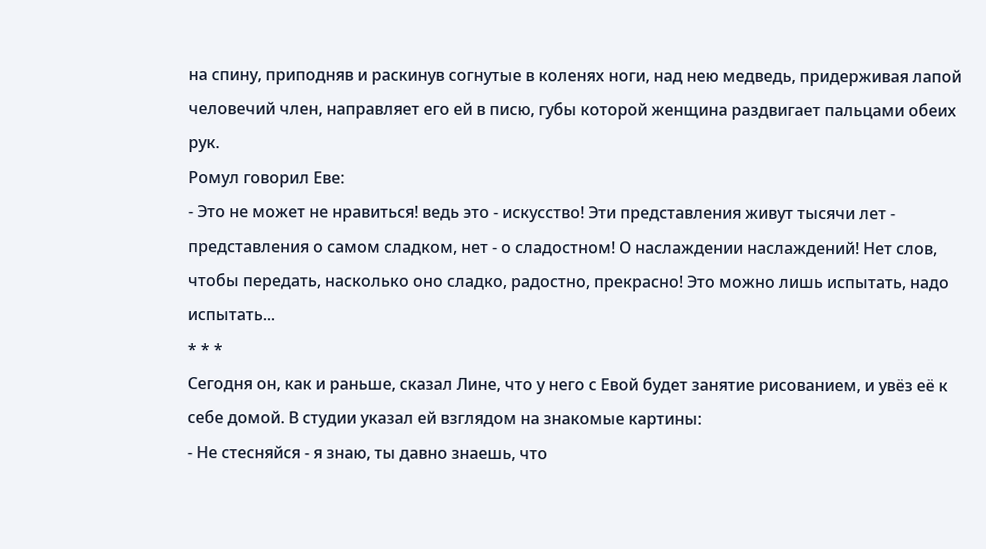на спину, приподняв и раскинув согнутые в коленях ноги, над нею медведь, придерживая лапой человечий член, направляет его ей в писю, губы которой женщина раздвигает пальцами обеих рук.
Ромул говорил Еве:
- Это не может не нравиться! ведь это - искусство! Эти представления живут тысячи лет - представления о самом сладком, нет - о сладостном! О наслаждении наслаждений! Нет слов, чтобы передать, насколько оно сладко, радостно, прекрасно! Это можно лишь испытать, надо испытать...
* * *
Сегодня он, как и раньше, сказал Лине, что у него с Евой будет занятие рисованием, и увёз её к себе домой. В студии указал ей взглядом на знакомые картины:
- Не стесняйся - я знаю, ты давно знаешь, что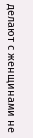делают с женщинами не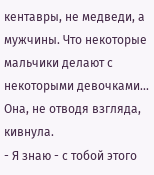кентавры, не медведи, а мужчины. Что некоторые мальчики делают с некоторыми девочками...
Она, не отводя взгляда, кивнула.
- Я знаю - с тобой этого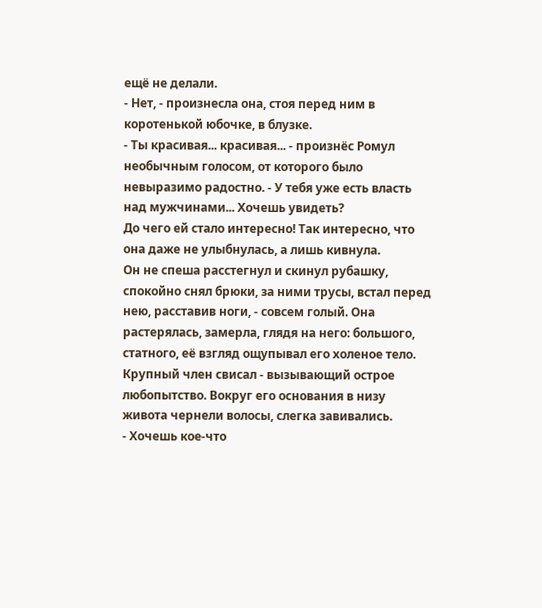ещё не делали.
- Нет, - произнесла она, стоя перед ним в коротенькой юбочке, в блузке.
- Ты красивая... красивая... - произнёс Ромул необычным голосом, от которого было невыразимо радостно. - У тебя уже есть власть над мужчинами... Хочешь увидеть?
До чего ей стало интересно! Так интересно, что она даже не улыбнулась, а лишь кивнула.
Он не спеша расстегнул и скинул рубашку, спокойно снял брюки, за ними трусы, встал перед нею, расставив ноги, - совсем голый. Она растерялась, замерла, глядя на него: большого, статного, её взгляд ощупывал его холеное тело. Крупный член свисал - вызывающий острое любопытство. Вокруг его основания в низу живота чернели волосы, слегка завивались.
- Хочешь кое-что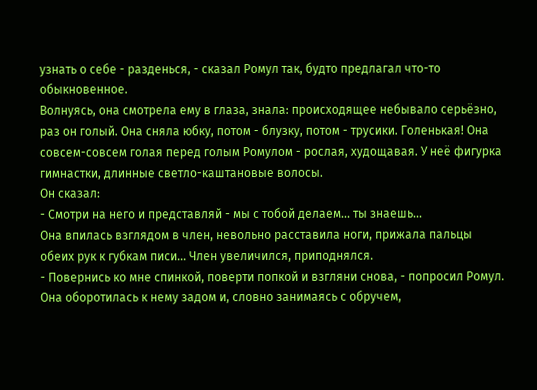узнать о себе - разденься, - сказал Ромул так, будто предлагал что-то обыкновенное.
Волнуясь, она смотрела ему в глаза, знала: происходящее небывало серьёзно, раз он голый. Она сняла юбку, потом - блузку, потом - трусики. Голенькая! Она совсем-совсем голая перед голым Ромулом - рослая, худощавая. У неё фигурка гимнастки, длинные светло-каштановые волосы.
Он сказал:
- Смотри на него и представляй - мы с тобой делаем... ты знаешь...
Она впилась взглядом в член, невольно расставила ноги, прижала пальцы обеих рук к губкам писи... Член увеличился, приподнялся.
- Повернись ко мне спинкой, поверти попкой и взгляни снова, - попросил Ромул.
Она оборотилась к нему задом и, словно занимаясь с обручем,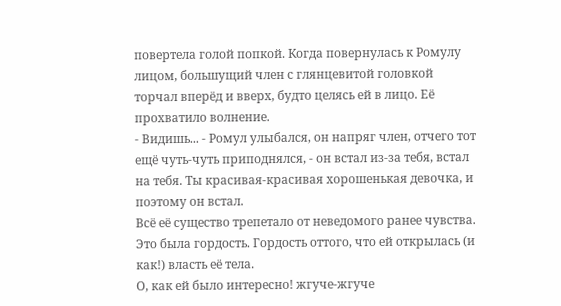повертела голой попкой. Когда повернулась к Ромулу лицом, большущий член с глянцевитой головкой торчал вперёд и вверх, будто целясь ей в лицо. Её прохватило волнение.
- Видишь... - Ромул улыбался, он напряг член, отчего тот ещё чуть-чуть приподнялся, - он встал из-за тебя, встал на тебя. Ты красивая-красивая хорошенькая девочка, и поэтому он встал.
Всё её существо трепетало от неведомого ранее чувства. Это была гордость. Гордость оттого, что ей открылась (и как!) власть её тела.
О, как ей было интересно! жгуче-жгуче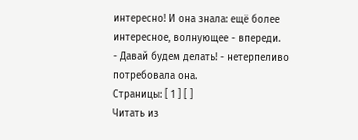интересно! И она знала: ещё более интересное, волнующее - впереди.
- Давай будем делать! - нетерпеливо потребовала она.
Страницы: [ 1 ] [ ]
Читать из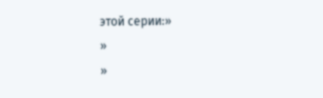этой серии:»
»
»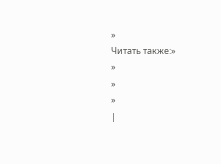»
Читать также:»
»
»
»
|